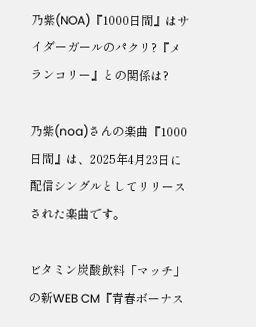乃紫(NOA)『1000日間』はサイダーガールのパクリ?『メランコリー』との関係は?

乃紫(noa)さんの楽曲『1000日間』は、2025年4月23日に配信シングルとしてリリースされた楽曲です。

ビタミン炭酸飲料「マッチ」の新WEB CM『青春ボーナス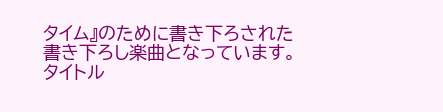タイム』のために書き下ろされた書き下ろし楽曲となっています。
タイトル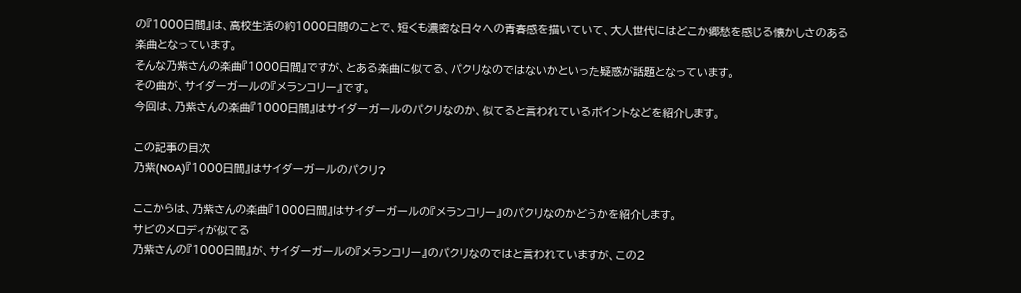の『1000日間』は、高校生活の約1000日間のことで、短くも濃密な日々への青春感を描いていて、大人世代にはどこか郷愁を感じる懐かしさのある楽曲となっています。
そんな乃紫さんの楽曲『1000日間』ですが、とある楽曲に似てる、パクリなのではないかといった疑惑が話題となっています。
その曲が、サイダーガールの『メランコリー』です。
今回は、乃紫さんの楽曲『1000日間』はサイダーガールのパクリなのか、似てると言われているポイントなどを紹介します。

この記事の目次
乃紫(NOA)『1000日間』はサイダーガールのパクリ?

ここからは、乃紫さんの楽曲『1000日間』はサイダーガールの『メランコリー』のパクリなのかどうかを紹介します。
サビのメロディが似てる
乃紫さんの『1000日間』が、サイダーガールの『メランコリー』のパクリなのではと言われていますが、この2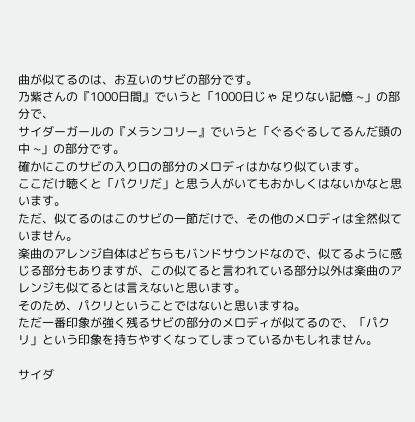曲が似てるのは、お互いのサビの部分です。
乃紫さんの『1000日間』でいうと「1000日じゃ 足りない記憶 ~」の部分で、
サイダーガールの『メランコリー』でいうと「ぐるぐるしてるんだ頭の中 ~」の部分です。
確かにこのサビの入り口の部分のメロディはかなり似ています。
ここだけ聴くと「パクリだ」と思う人がいてもおかしくはないかなと思います。
ただ、似てるのはこのサビの一節だけで、その他のメロディは全然似ていません。
楽曲のアレンジ自体はどちらもバンドサウンドなので、似てるように感じる部分もありますが、この似てると言われている部分以外は楽曲のアレンジも似てるとは言えないと思います。
そのため、パクリということではないと思いますね。
ただ一番印象が強く残るサビの部分のメロディが似てるので、「パクリ」という印象を持ちやすくなってしまっているかもしれません。

サイダ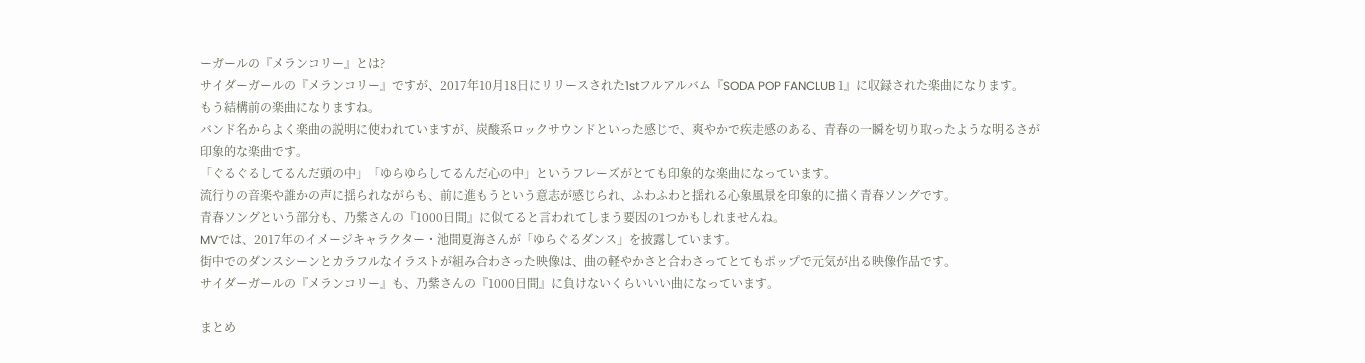ーガールの『メランコリー』とは?
サイダーガールの『メランコリー』ですが、2017年10月18日にリリースされた1stフルアルバム『SODA POP FANCLUB 1』に収録された楽曲になります。
もう結構前の楽曲になりますね。
バンド名からよく楽曲の説明に使われていますが、炭酸系ロックサウンドといった感じで、爽やかで疾走感のある、青春の一瞬を切り取ったような明るさが印象的な楽曲です。
「ぐるぐるしてるんだ頭の中」「ゆらゆらしてるんだ心の中」というフレーズがとても印象的な楽曲になっています。
流行りの音楽や誰かの声に揺られながらも、前に進もうという意志が感じられ、ふわふわと揺れる心象風景を印象的に描く青春ソングです。
青春ソングという部分も、乃紫さんの『1000日間』に似てると言われてしまう要因の1つかもしれませんね。
MVでは、2017年のイメージキャラクター・池間夏海さんが「ゆらぐるダンス」を披露しています。
街中でのダンスシーンとカラフルなイラストが組み合わさった映像は、曲の軽やかさと合わさってとてもポップで元気が出る映像作品です。
サイダーガールの『メランコリー』も、乃紫さんの『1000日間』に負けないくらいいい曲になっています。

まとめ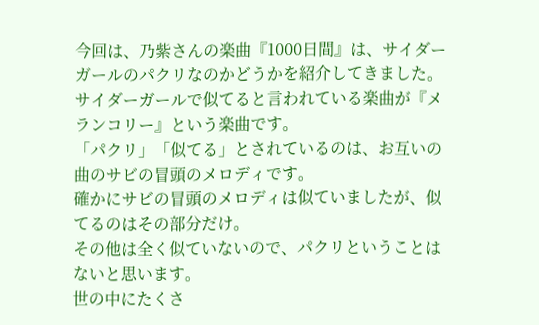今回は、乃紫さんの楽曲『1000日間』は、サイダーガールのパクリなのかどうかを紹介してきました。
サイダーガールで似てると言われている楽曲が『メランコリー』という楽曲です。
「パクリ」「似てる」とされているのは、お互いの曲のサビの冒頭のメロディです。
確かにサビの冒頭のメロディは似ていましたが、似てるのはその部分だけ。
その他は全く似ていないので、パクリということはないと思います。
世の中にたくさ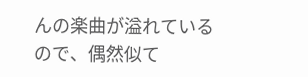んの楽曲が溢れているので、偶然似て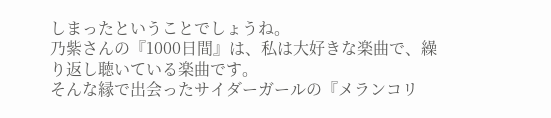しまったということでしょうね。
乃紫さんの『1000日間』は、私は大好きな楽曲で、繰り返し聴いている楽曲です。
そんな縁で出会ったサイダーガールの『メランコリ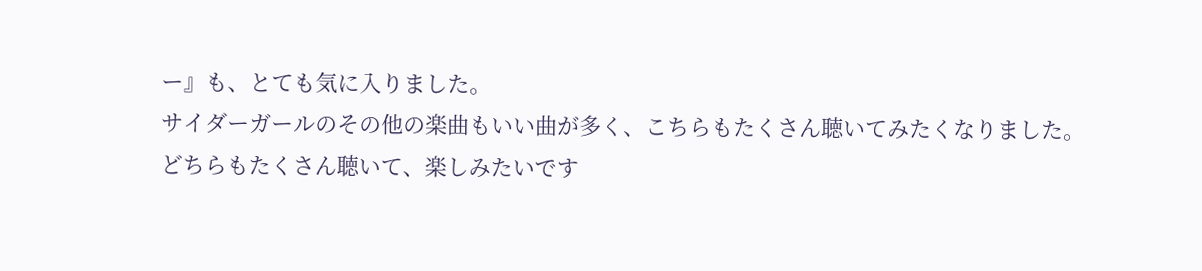ー』も、とても気に入りました。
サイダーガールのその他の楽曲もいい曲が多く、こちらもたくさん聴いてみたくなりました。
どちらもたくさん聴いて、楽しみたいです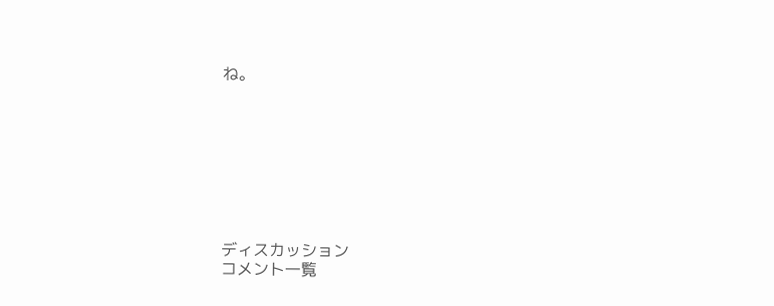ね。








ディスカッション
コメント一覧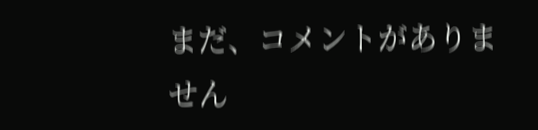まだ、コメントがありません